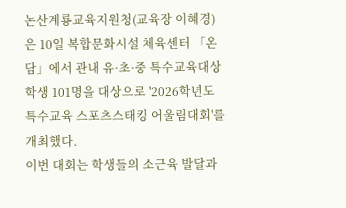논산계룡교육지원청(교육장 이혜경)은 10일 복합문화시설 체육센터 「온담」에서 관내 유·초·중 특수교육대상 학생 101명을 대상으로 '2026학년도 특수교육 스포츠스태킹 어울림대회'를 개최했다.
이번 대회는 학생들의 소근육 발달과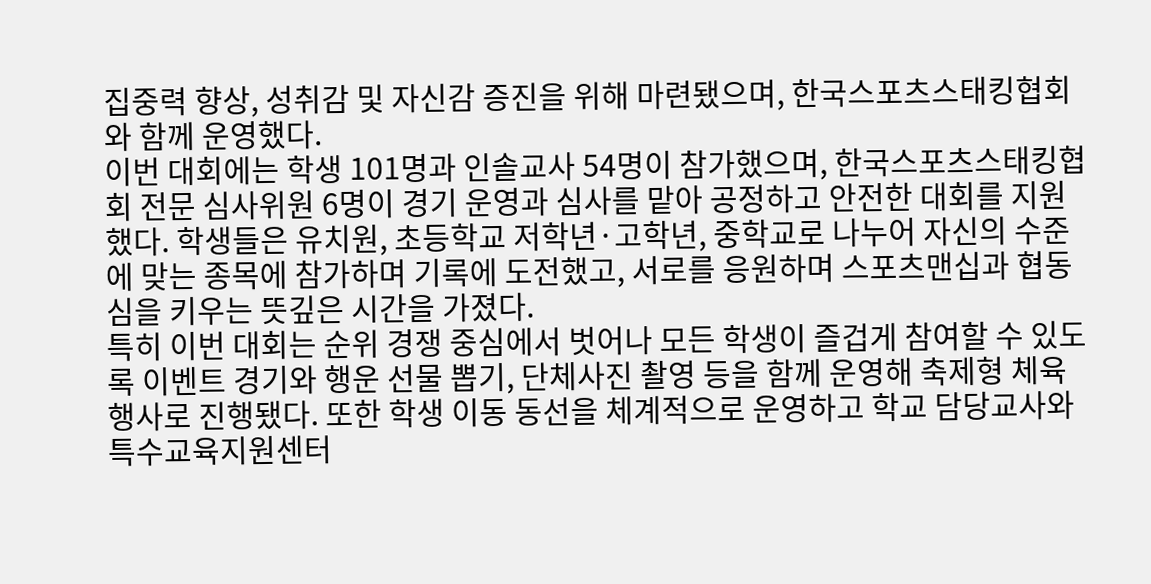집중력 향상, 성취감 및 자신감 증진을 위해 마련됐으며, 한국스포츠스태킹협회와 함께 운영했다.
이번 대회에는 학생 101명과 인솔교사 54명이 참가했으며, 한국스포츠스태킹협회 전문 심사위원 6명이 경기 운영과 심사를 맡아 공정하고 안전한 대회를 지원했다. 학생들은 유치원, 초등학교 저학년·고학년, 중학교로 나누어 자신의 수준에 맞는 종목에 참가하며 기록에 도전했고, 서로를 응원하며 스포츠맨십과 협동심을 키우는 뜻깊은 시간을 가졌다.
특히 이번 대회는 순위 경쟁 중심에서 벗어나 모든 학생이 즐겁게 참여할 수 있도록 이벤트 경기와 행운 선물 뽑기, 단체사진 촬영 등을 함께 운영해 축제형 체육행사로 진행됐다. 또한 학생 이동 동선을 체계적으로 운영하고 학교 담당교사와 특수교육지원센터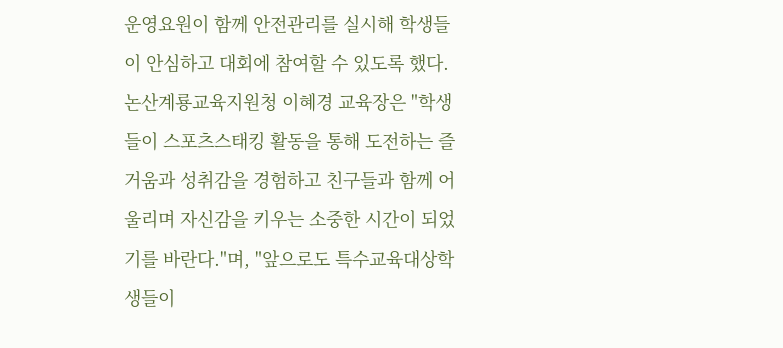운영요원이 함께 안전관리를 실시해 학생들이 안심하고 대회에 참여할 수 있도록 했다.
논산계룡교육지원청 이혜경 교육장은 "학생들이 스포츠스태킹 활동을 통해 도전하는 즐거움과 성취감을 경험하고 친구들과 함께 어울리며 자신감을 키우는 소중한 시간이 되었기를 바란다."며, "앞으로도 특수교육대상학생들이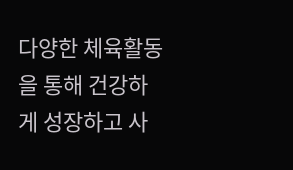다양한 체육활동을 통해 건강하게 성장하고 사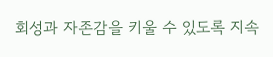회성과 자존감을 키울 수 있도록 지속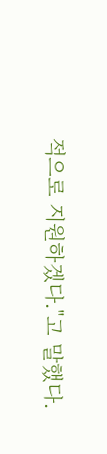적으로 지원하겠다."고 말했다.